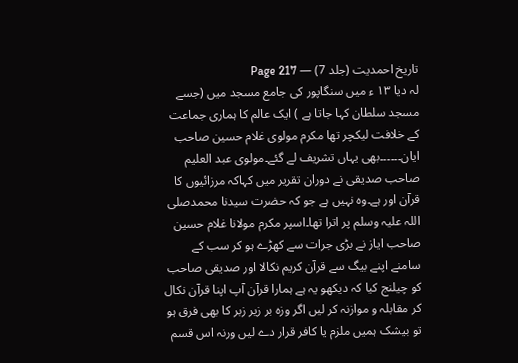تاریخ احمدیت (جلد 7) — Page 217
لہ دیا ۱۳ ء میں سنگاپور کی جامع مسجد میں (جسے مسجد سلطان کہا جاتا ہے ) ایک عالم کا ہماری جماعت کے خلافت لیکچر تھا مکرم مولوی غلام حسین صاحب ایان۔۔۔۔۔۔بھی یہاں تشریف لے گئے۔مولوی عبد العلیم صاحب صدیقی نے دوران تقریر میں کہاکہ مرزائیوں کا قرآن اور ہے۔وہ نہیں ہے جو کہ حضرت سیدنا محمدصلی اللہ علیہ وسلم پر اترا تھا۔اسپر مکرم مولانا غلام حسین صاحب ایاز نے بڑی جرات سے کھڑے ہو کر سب کے سامنے اپنے بیگ سے قرآن کریم نکالا اور صدیقی صاحب کو چیلنج کیا کہ دیکھو یہ ہے ہمارا قرآن آپ اپنا قرآن نکال کر مقابلہ و موازنہ کر لیں اگر وزه بر زیر زبر کا بھی فرق ہو تو بیشک ہمیں ملزم یا کافر قرار دے لیں ورنہ اس قسم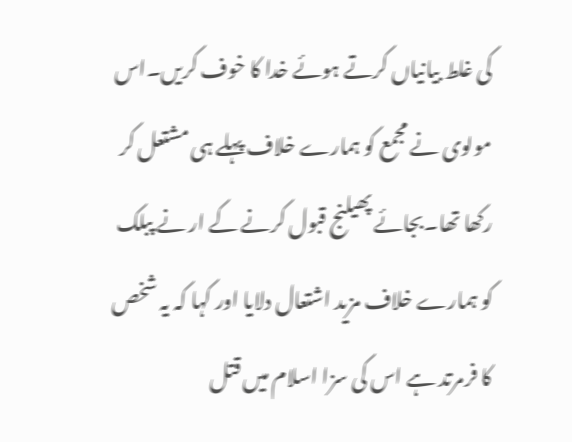کی غلط بیانیاں کرتے ہوئے خدا کا خوف کریں۔اس مولوی نے مجمع کو ہمارے خلاف پہلے ہی مشتعل کر رکھا تھا۔بجائے پھیلنج قبول کرنے کے ار نے پبلک کو ہمارے خلاف مزید اشتعال دلایا اور کہا کہ یہ شخص کا فرمرتد ہے اس کی سزا اسلام میں قتل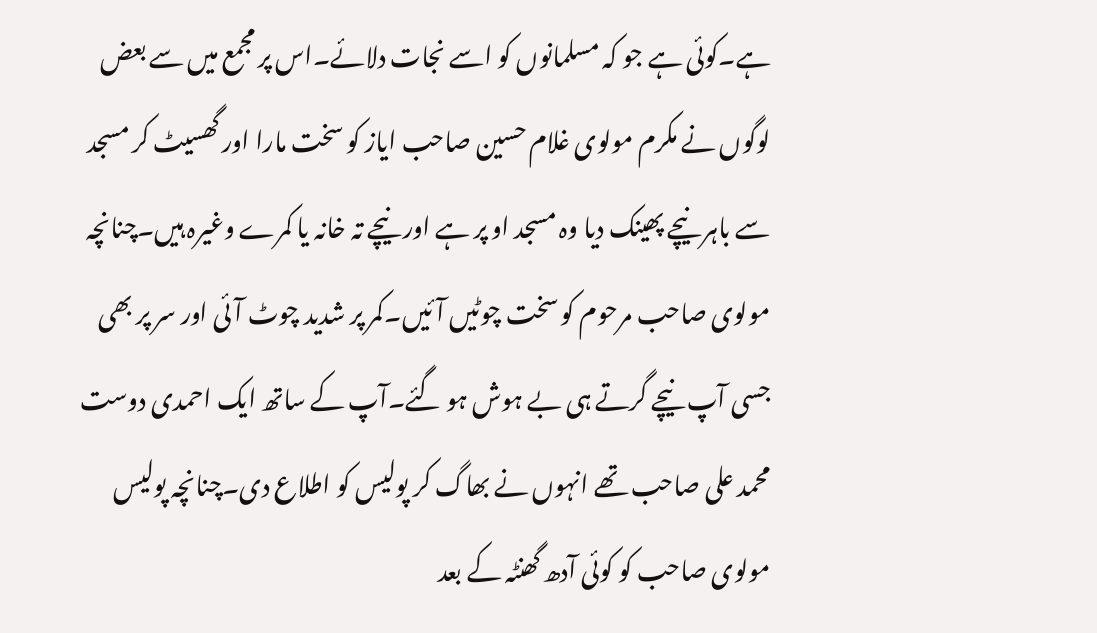ہے۔کوئی ہے جو کہ مسلمانوں کو اسے نجات دلائے۔اس پر مجمع میں سے بعض لوگوں نے مکرم مولوی غلام حسین صاحب ایاز کو سخت مارا اور گھسیٹ کر مسجد سے باہر نیچے پھینک دیا وہ مسجد او پر ہے اور نیچے تہ خانہ یا کمرے وغیرہ ہیں۔چنانچہ مولوی صاحب مرحوم کو سخت چوٹیں آئیں۔کمر پر شدید چوٹ آئی اور سر پر بھی جسی آپ نیچے گرتے ہی بے ہوش ہو گئے۔آپ کے ساتھ ایک احمدی دوست محمد علی صاحب تھے انہوں نے بھاگ کر پولیس کو اطلاع دی۔چنانچہ پولیس مولوی صاحب کو کوئی آدھ گھنٹہ کے بعد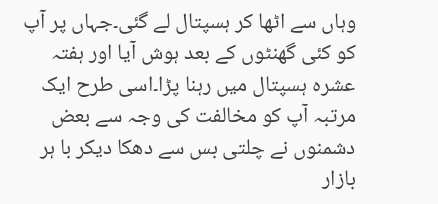وہاں سے اٹھا کر ہسپتال لے گئی۔جہاں پر آپ کو کئی گھنٹوں کے بعد ہوش آیا اور ہفتہ عشرہ ہسپتال میں رہنا پڑا۔اسی طرح ایک مرتبہ آپ کو مخالفت کی وجہ سے بعض دشمنوں نے چلتی بس سے دھکا دیکر با ہر بازار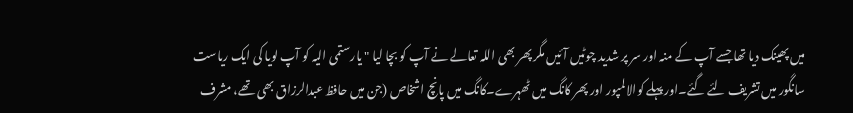میں پھینک دیا تھا جسے آپ کے منہ اور سر پر شدید چوٹیں آئیں مگر پھر بھی اللہ تعالے نے آپ کو بچا لیا " یارستمی الیہ کو آپ لویا کی ایک ریاست سانگور میں تشریف لئے گئے۔اور پہلے کوالالمپور اور پھر کانگ میں ٹھہرے۔کانگ میں پانچ اشخاص (جن میں حافظ عبدالرزاق بھی تھے، مشرف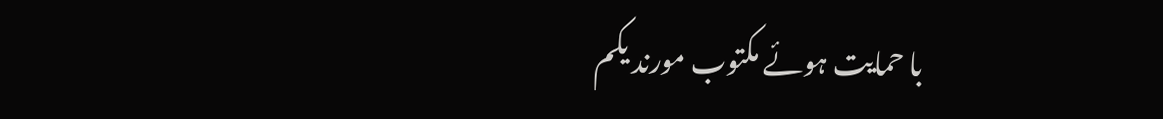با حمایت ہوئے مکتوب مورند یکم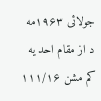جولائی ۱۹۶۳مه د از مقام احد یه کم مشن ۱۱۱/۱۶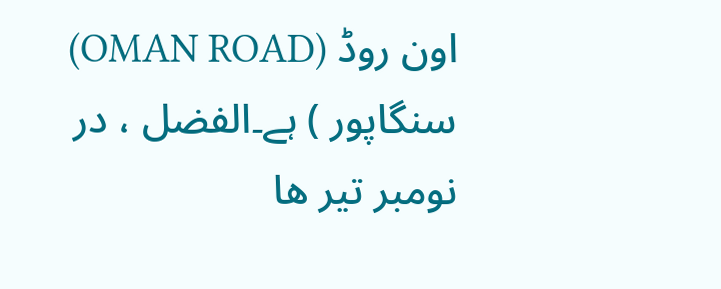اون روڈ (OMAN ROAD) سنگاپور ) ہے۔الفضل ، در نومبر تیر ها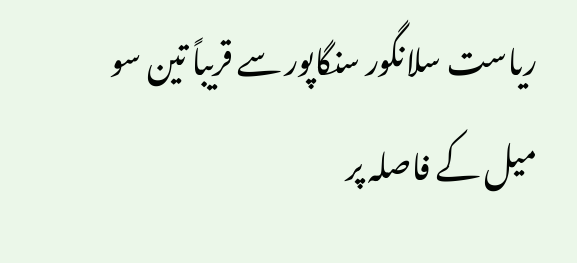ریاست سلانگور سنگاپور سے قریباً تین سو میل کے فاصلہ پر